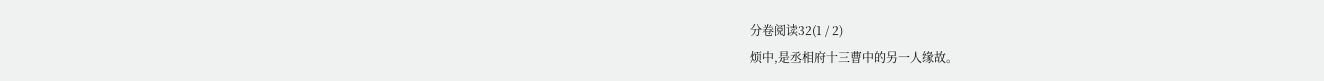分卷阅读32(1 / 2)
烦中,是丞相府十三曹中的另一人缘故。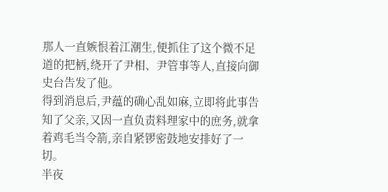那人一直嫉恨着江潮生,便抓住了这个微不足道的把柄,绕开了尹相、尹管事等人,直接向御史台告发了他。
得到消息后,尹蕴的确心乱如麻,立即将此事告知了父亲,又因一直负责料理家中的庶务,就拿着鸡毛当令箭,亲自紧锣密鼓地安排好了一切。
半夜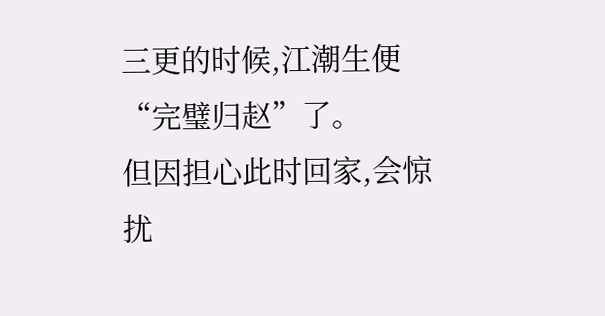三更的时候,江潮生便“完璧归赵”了。
但因担心此时回家,会惊扰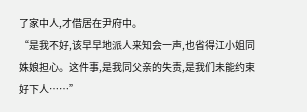了家中人,才借居在尹府中。
“是我不好,该早早地派人来知会一声,也省得江小姐同姝娘担心。这件事,是我同父亲的失责,是我们未能约束好下人……”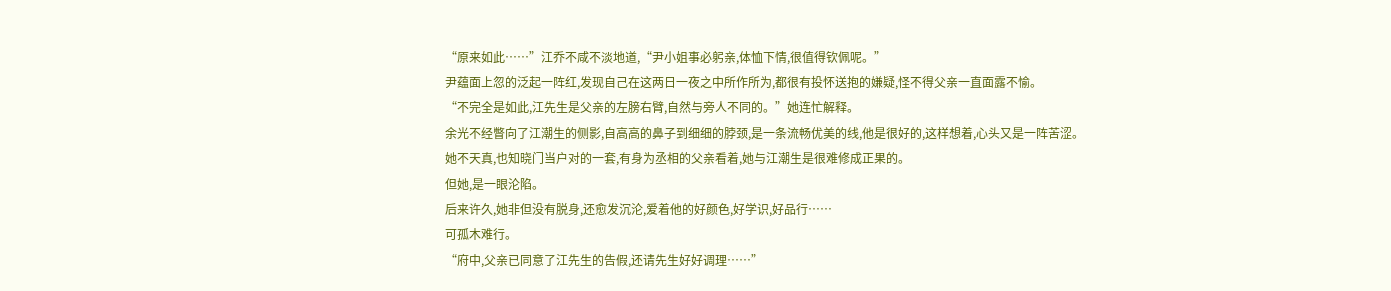“原来如此……”江乔不咸不淡地道,“尹小姐事必躬亲,体恤下情,很值得钦佩呢。”
尹蕴面上忽的泛起一阵红,发现自己在这两日一夜之中所作所为,都很有投怀送抱的嫌疑,怪不得父亲一直面露不愉。
“不完全是如此,江先生是父亲的左膀右臂,自然与旁人不同的。”她连忙解释。
余光不经瞥向了江潮生的侧影,自高高的鼻子到细细的脖颈,是一条流畅优美的线,他是很好的,这样想着,心头又是一阵苦涩。
她不天真,也知晓门当户对的一套,有身为丞相的父亲看着,她与江潮生是很难修成正果的。
但她,是一眼沦陷。
后来许久,她非但没有脱身,还愈发沉沦,爱着他的好颜色,好学识,好品行……
可孤木难行。
“府中,父亲已同意了江先生的告假,还请先生好好调理……”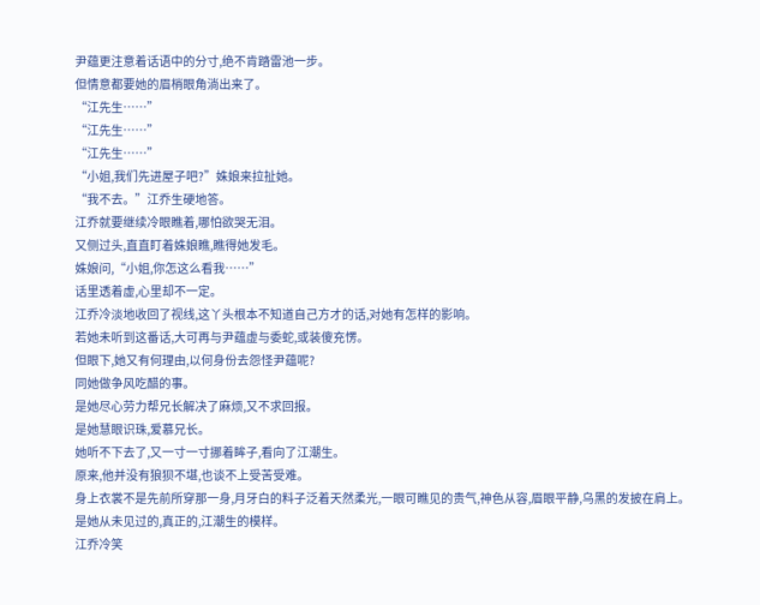尹蕴更注意着话语中的分寸,绝不肯踏雷池一步。
但情意都要她的眉梢眼角淌出来了。
“江先生……”
“江先生……”
“江先生……”
“小姐,我们先进屋子吧?”姝娘来拉扯她。
“我不去。”江乔生硬地答。
江乔就要继续冷眼瞧着,哪怕欲哭无泪。
又侧过头,直直盯着姝娘瞧,瞧得她发毛。
姝娘问,“小姐,你怎这么看我……”
话里透着虚,心里却不一定。
江乔冷淡地收回了视线,这丫头根本不知道自己方才的话,对她有怎样的影响。
若她未听到这番话,大可再与尹蕴虚与委蛇,或装傻充愣。
但眼下,她又有何理由,以何身份去怨怪尹蕴呢?
同她做争风吃醋的事。
是她尽心劳力帮兄长解决了麻烦,又不求回报。
是她慧眼识珠,爱慕兄长。
她听不下去了,又一寸一寸挪着眸子,看向了江潮生。
原来,他并没有狼狈不堪,也谈不上受苦受难。
身上衣裳不是先前所穿那一身,月牙白的料子泛着天然柔光,一眼可瞧见的贵气,神色从容,眉眼平静,乌黑的发披在肩上。
是她从未见过的,真正的,江潮生的模样。
江乔冷笑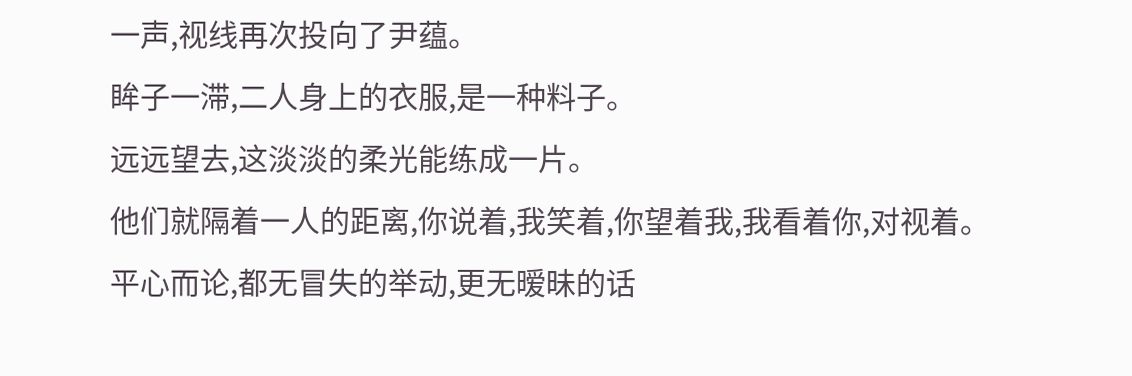一声,视线再次投向了尹蕴。
眸子一滞,二人身上的衣服,是一种料子。
远远望去,这淡淡的柔光能练成一片。
他们就隔着一人的距离,你说着,我笑着,你望着我,我看着你,对视着。
平心而论,都无冒失的举动,更无暧昧的话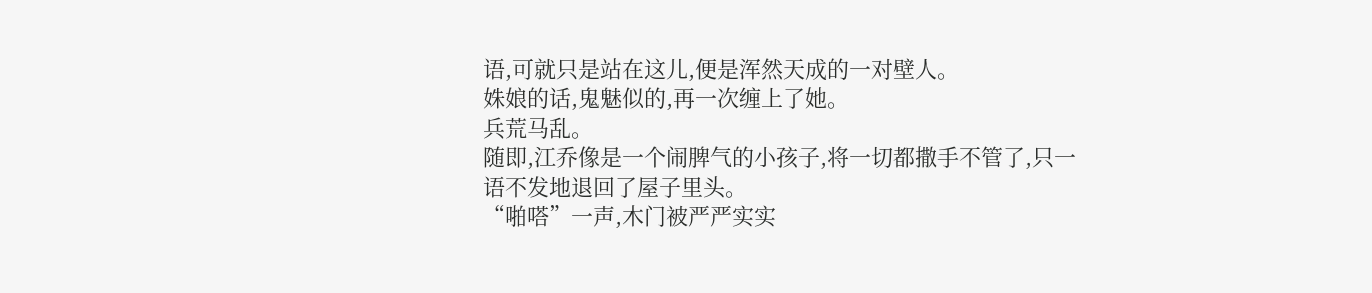语,可就只是站在这儿,便是浑然天成的一对壁人。
姝娘的话,鬼魅似的,再一次缠上了她。
兵荒马乱。
随即,江乔像是一个闹脾气的小孩子,将一切都撒手不管了,只一语不发地退回了屋子里头。
“啪嗒”一声,木门被严严实实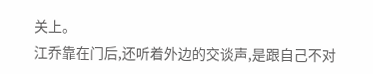关上。
江乔靠在门后,还听着外边的交谈声,是跟自己不对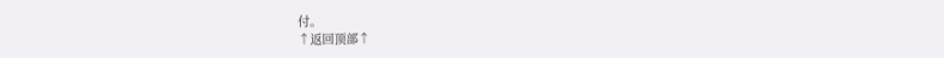付。
↑返回顶部↑